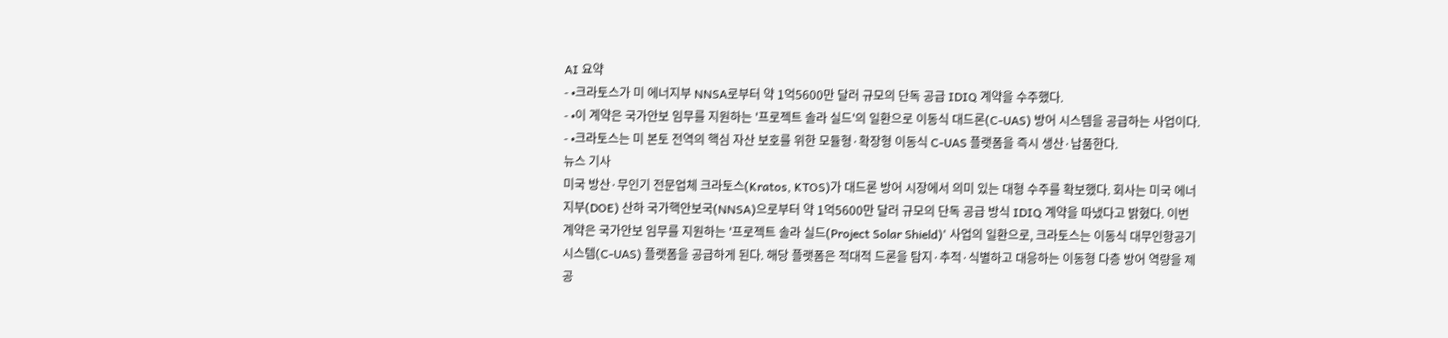AI 요약
- •크라토스가 미 에너지부 NNSA로부터 약 1억5600만 달러 규모의 단독 공급 IDIQ 계약을 수주했다.
- •이 계약은 국가안보 임무를 지원하는 '프로젝트 솔라 실드'의 일환으로 이동식 대드론(C-UAS) 방어 시스템을 공급하는 사업이다.
- •크라토스는 미 본토 전역의 핵심 자산 보호를 위한 모듈형·확장형 이동식 C-UAS 플랫폼을 즉시 생산·납품한다.
뉴스 기사
미국 방산·무인기 전문업체 크라토스(Kratos, KTOS)가 대드론 방어 시장에서 의미 있는 대형 수주를 확보했다. 회사는 미국 에너지부(DOE) 산하 국가핵안보국(NNSA)으로부터 약 1억5600만 달러 규모의 단독 공급 방식 IDIQ 계약을 따냈다고 밝혔다. 이번 계약은 국가안보 임무를 지원하는 '프로젝트 솔라 실드(Project Solar Shield)' 사업의 일환으로, 크라토스는 이동식 대무인항공기시스템(C-UAS) 플랫폼을 공급하게 된다. 해당 플랫폼은 적대적 드론을 탐지·추적·식별하고 대응하는 이동형 다층 방어 역량을 제공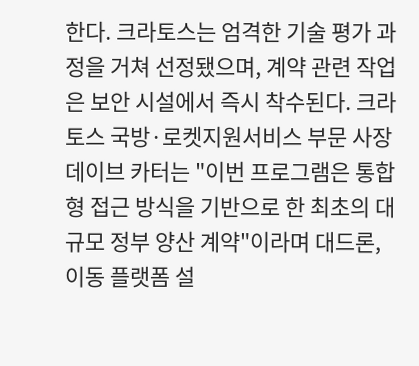한다. 크라토스는 엄격한 기술 평가 과정을 거쳐 선정됐으며, 계약 관련 작업은 보안 시설에서 즉시 착수된다. 크라토스 국방·로켓지원서비스 부문 사장 데이브 카터는 "이번 프로그램은 통합형 접근 방식을 기반으로 한 최초의 대규모 정부 양산 계약"이라며 대드론, 이동 플랫폼 설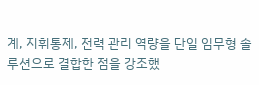계, 지휘통제, 전력 관리 역량을 단일 임무형 솔루션으로 결합한 점을 강조했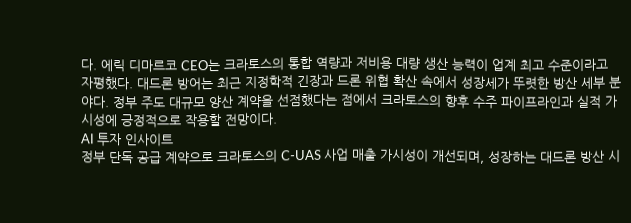다. 에릭 디마르코 CEO는 크라토스의 통합 역량과 저비용 대량 생산 능력이 업계 최고 수준이라고 자평했다. 대드론 방어는 최근 지정학적 긴장과 드론 위협 확산 속에서 성장세가 뚜렷한 방산 세부 분야다. 정부 주도 대규모 양산 계약을 선점했다는 점에서 크라토스의 향후 수주 파이프라인과 실적 가시성에 긍정적으로 작용할 전망이다.
AI 투자 인사이트
정부 단독 공급 계약으로 크라토스의 C-UAS 사업 매출 가시성이 개선되며, 성장하는 대드론 방산 시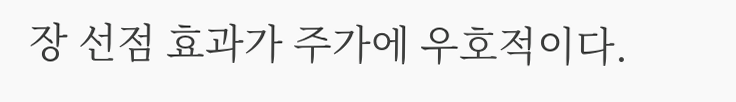장 선점 효과가 주가에 우호적이다.